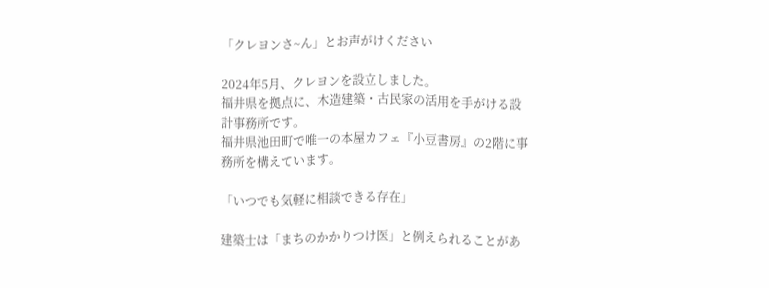「クレヨンさ~ん」とお声がけください

2024年5月、クレヨンを設立しました。
福井県を拠点に、木造建築・古民家の活用を手がける設計事務所です。
福井県池田町で唯一の本屋カフェ『小豆書房』の2階に事務所を構えています。

「いつでも気軽に相談できる存在」

建築士は「まちのかかりつけ医」と例えられることがあ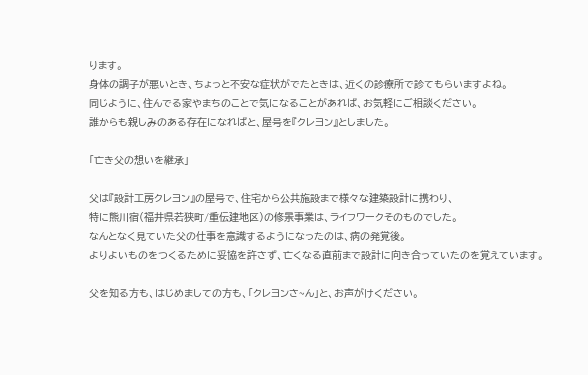ります。
身体の調子が悪いとき、ちょっと不安な症状がでたときは、近くの診療所で診てもらいますよね。
同じように、住んでる家やまちのことで気になることがあれば、お気軽にご相談ください。
誰からも親しみのある存在になればと、屋号を『クレヨン』としました。

「亡き父の想いを継承」

父は『設計工房クレヨン』の屋号で、住宅から公共施設まで様々な建築設計に携わり、
特に熊川宿(福井県若狭町/重伝建地区)の修景事業は、ライフワークそのものでした。
なんとなく見ていた父の仕事を意識するようになったのは、病の発覚後。
よりよいものをつくるために妥協を許さず、亡くなる直前まで設計に向き合っていたのを覚えています。

父を知る方も、はじめましての方も、「クレヨンさ~ん」と、お声がけください。